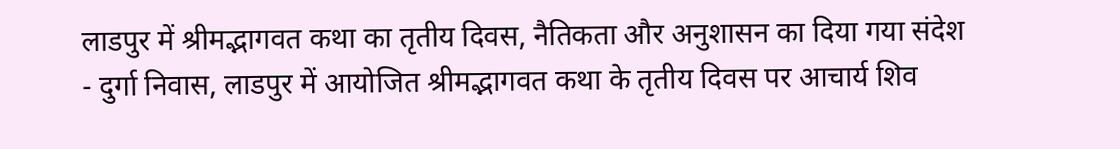लाडपुर में श्रीमद्भागवत कथा का तृतीय दिवस, नैतिकता और अनुशासन का दिया गया संदेश
- दुर्गा निवास, लाडपुर में आयोजित श्रीमद्भागवत कथा के तृतीय दिवस पर आचार्य शिव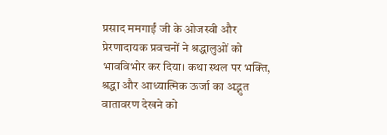प्रसाद ममगाईं जी के ओजस्वी और प्रेरणादायक प्रवचनों ने श्रद्धालुओं को भावविभोर कर दिया। कथा स्थल पर भक्ति, श्रद्धा और आध्यात्मिक ऊर्जा का अद्भुत वातावरण देखने को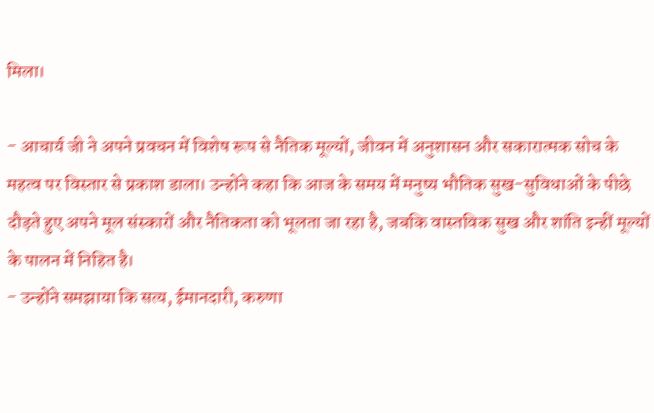मिला।

- आचार्य जी ने अपने प्रवचन में विशेष रूप से नैतिक मूल्यों, जीवन में अनुशासन और सकारात्मक सोच के महत्व पर विस्तार से प्रकाश डाला। उन्होंने कहा कि आज के समय में मनुष्य भौतिक सुख-सुविधाओं के पीछे दौड़ते हुए अपने मूल संस्कारों और नैतिकता को भूलता जा रहा है, जबकि वास्तविक सुख और शांति इन्हीं मूल्यों के पालन में निहित है।
- उन्होंने समझाया कि सत्य, ईमानदारी, करुणा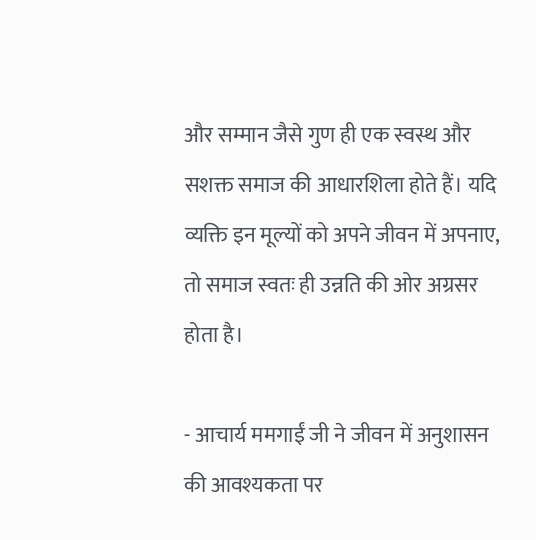और सम्मान जैसे गुण ही एक स्वस्थ और सशक्त समाज की आधारशिला होते हैं। यदि व्यक्ति इन मूल्यों को अपने जीवन में अपनाए, तो समाज स्वतः ही उन्नति की ओर अग्रसर होता है।

- आचार्य ममगाईं जी ने जीवन में अनुशासन की आवश्यकता पर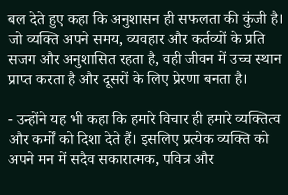बल देते हुए कहा कि अनुशासन ही सफलता की कुंजी है। जो व्यक्ति अपने समय, व्यवहार और कर्तव्यों के प्रति सजग और अनुशासित रहता है, वही जीवन में उच्च स्थान प्राप्त करता है और दूसरों के लिए प्रेरणा बनता है।

- उन्होंने यह भी कहा कि हमारे विचार ही हमारे व्यक्तित्व और कर्मों को दिशा देते हैं। इसलिए प्रत्येक व्यक्ति को अपने मन में सदैव सकारात्मक, पवित्र और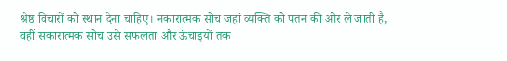श्रेष्ठ विचारों को स्थान देना चाहिए। नकारात्मक सोच जहां व्यक्ति को पतन की ओर ले जाती है, वहीं सकारात्मक सोच उसे सफलता और ऊंचाइयों तक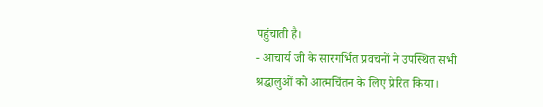पहुंचाती है।
- आचार्य जी के सारगर्भित प्रवचनों ने उपस्थित सभी श्रद्धालुओं को आत्मचिंतन के लिए प्रेरित किया।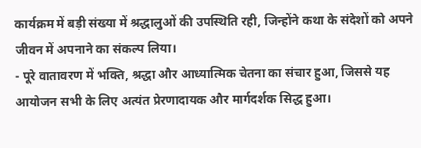कार्यक्रम में बड़ी संख्या में श्रद्धालुओं की उपस्थिति रही, जिन्होंने कथा के संदेशों को अपने जीवन में अपनाने का संकल्प लिया।
- पूरे वातावरण में भक्ति, श्रद्धा और आध्यात्मिक चेतना का संचार हुआ, जिससे यह आयोजन सभी के लिए अत्यंत प्रेरणादायक और मार्गदर्शक सिद्ध हुआ।